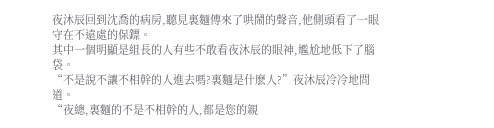夜沐辰回到沈喬的病房,聽見裏麵傳來了哄鬧的聲音,他側頭看了一眼守在不遠處的保鏢。
其中一個明顯是組長的人有些不敢看夜沐辰的眼神,尷尬地低下了腦袋。
“不是說不讓不相幹的人進去嗎?裏麵是什麽人?”夜沐辰冷冷地問道。
“夜總,裏麵的不是不相幹的人,都是您的親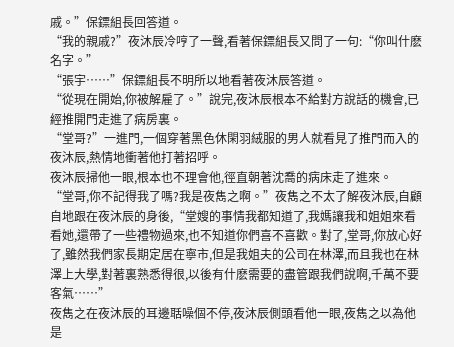戚。”保鏢組長回答道。
“我的親戚?”夜沐辰冷哼了一聲,看著保鏢組長又問了一句:“你叫什麽名字。”
“張宇……”保鏢組長不明所以地看著夜沐辰答道。
“從現在開始,你被解雇了。”說完,夜沐辰根本不給對方說話的機會,已經推開門走進了病房裏。
“堂哥?”一進門,一個穿著黑色休閑羽絨服的男人就看見了推門而入的夜沐辰,熱情地衝著他打著招呼。
夜沐辰掃他一眼,根本也不理會他,徑直朝著沈喬的病床走了進來。
“堂哥,你不記得我了嗎?我是夜雋之啊。”夜雋之不太了解夜沐辰,自顧自地跟在夜沐辰的身後,“堂嫂的事情我都知道了,我媽讓我和姐姐來看看她,還帶了一些禮物過來,也不知道你們喜不喜歡。對了,堂哥,你放心好了,雖然我們家長期定居在寧市,但是我姐夫的公司在林澤,而且我也在林澤上大學,對著裏熟悉得很,以後有什麽需要的盡管跟我們說啊,千萬不要客氣……”
夜雋之在夜沐辰的耳邊聒噪個不停,夜沐辰側頭看他一眼,夜雋之以為他是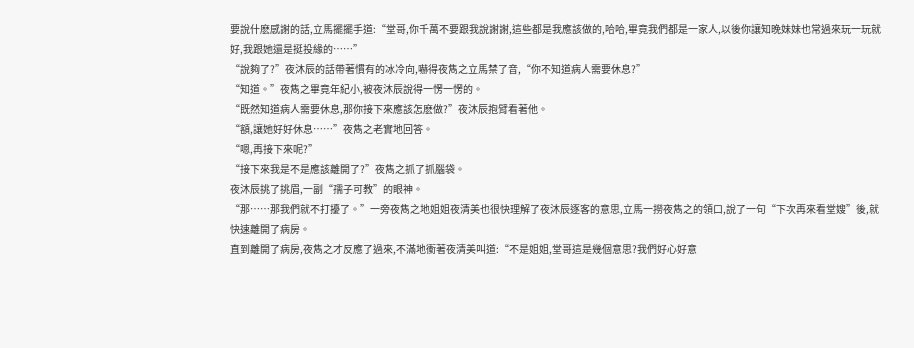要說什麽感謝的話,立馬擺擺手道:“堂哥,你千萬不要跟我說謝謝,這些都是我應該做的,哈哈,畢竟我們都是一家人,以後你讓知晚妹妹也常過來玩一玩就好,我跟她還是挺投緣的……”
“說夠了?”夜沐辰的話帶著慣有的冰冷向,嚇得夜雋之立馬禁了音,“你不知道病人需要休息?”
“知道。”夜雋之畢竟年紀小,被夜沐辰說得一愣一愣的。
“既然知道病人需要休息,那你接下來應該怎麽做?”夜沐辰抱臂看著他。
“額,讓她好好休息……”夜雋之老實地回答。
“嗯,再接下來呢?”
“接下來我是不是應該離開了?”夜雋之抓了抓腦袋。
夜沐辰挑了挑眉,一副“孺子可教”的眼神。
“那……那我們就不打擾了。”一旁夜雋之地姐姐夜清美也很快理解了夜沐辰逐客的意思,立馬一撈夜雋之的領口,說了一句“下次再來看堂嫂”後,就快速離開了病房。
直到離開了病房,夜雋之才反應了過來,不滿地衝著夜清美叫道:“不是姐姐,堂哥這是幾個意思?我們好心好意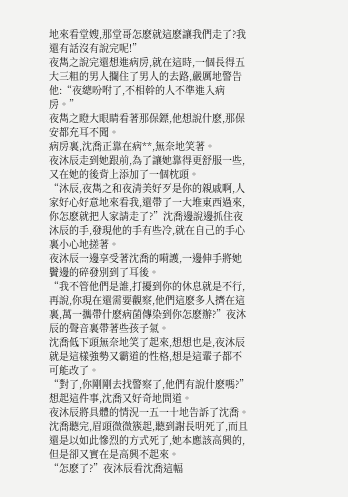地來看堂嫂,那堂哥怎麽就這麽讓我們走了?我還有話沒有說完呢!”
夜雋之說完還想進病房,就在這時,一個長得五大三粗的男人攔住了男人的去路,嚴厲地警告他:“夜總吩咐了,不相幹的人不準進入病房。”
夜雋之瞪大眼睛看著那保鏢,他想說什麽,那保安都充耳不聞。
病房裏,沈喬正靠在病**,無奈地笑著。
夜沐辰走到她跟前,為了讓她靠得更舒服一些,又在她的後背上添加了一個枕頭。
“沐辰,夜雋之和夜清美好歹是你的親戚啊,人家好心好意地來看我,還帶了一大堆東西過來,你怎麽就把人家請走了?”沈喬邊說邊抓住夜沐辰的手,發現他的手有些冷,就在自己的手心裏小心地搓著。
夜沐辰一邊享受著沈喬的嗬護,一邊伸手將她鬢邊的碎發別到了耳後。
“我不管他們是誰,打擾到你的休息就是不行,再說,你現在還需要觀察,他們這麽多人擠在這裏,萬一攜帶什麽病菌傳染到你怎麽辦?”夜沐辰的聲音裏帶著些孩子氣。
沈喬低下頭無奈地笑了起來,想想也是,夜沐辰就是這樣強勢又霸道的性格,想是這輩子都不可能改了。
“對了,你剛剛去找警察了,他們有說什麽嗎?”想起這件事,沈喬又好奇地問道。
夜沐辰將具體的情況一五一十地告訴了沈喬。
沈喬聽完,眉頭微微簇起,聽到謝長明死了,而且還是以如此慘烈的方式死了,她本應該高興的,但是卻又實在是高興不起來。
“怎麽了?”夜沐辰看沈喬這幅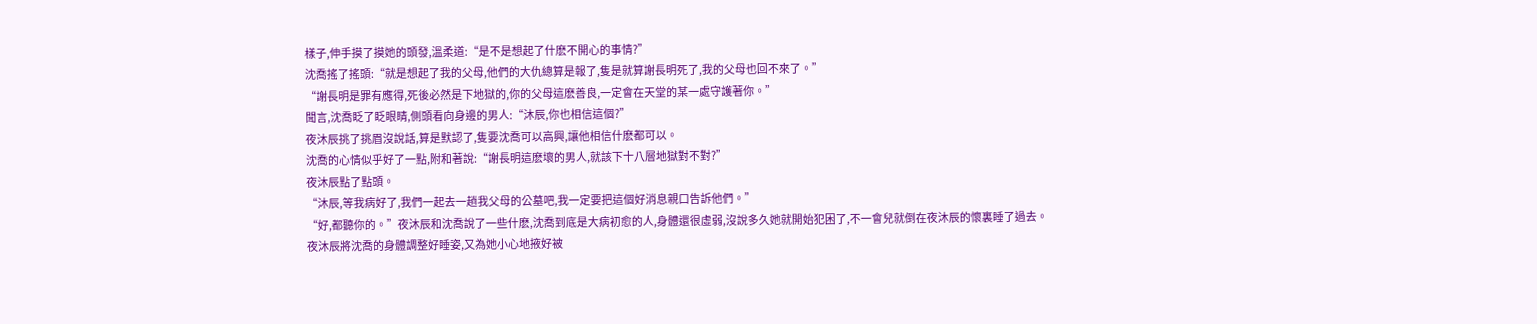樣子,伸手摸了摸她的頭發,溫柔道:“是不是想起了什麽不開心的事情?”
沈喬搖了搖頭:“就是想起了我的父母,他們的大仇總算是報了,隻是就算謝長明死了,我的父母也回不來了。”
“謝長明是罪有應得,死後必然是下地獄的,你的父母這麽善良,一定會在天堂的某一處守護著你。”
聞言,沈喬眨了眨眼睛,側頭看向身邊的男人:“沐辰,你也相信這個?”
夜沐辰挑了挑眉沒說話,算是默認了,隻要沈喬可以高興,讓他相信什麽都可以。
沈喬的心情似乎好了一點,附和著說:“謝長明這麽壞的男人,就該下十八層地獄對不對?”
夜沐辰點了點頭。
“沐辰,等我病好了,我們一起去一趟我父母的公墓吧,我一定要把這個好消息親口告訴他們。”
“好,都聽你的。”夜沐辰和沈喬說了一些什麽,沈喬到底是大病初愈的人,身體還很虛弱,沒說多久她就開始犯困了,不一會兒就倒在夜沐辰的懷裏睡了過去。
夜沐辰將沈喬的身體調整好睡姿,又為她小心地掖好被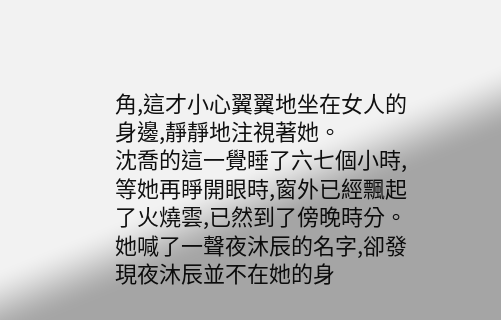角,這才小心翼翼地坐在女人的身邊,靜靜地注視著她。
沈喬的這一覺睡了六七個小時,等她再睜開眼時,窗外已經飄起了火燒雲,已然到了傍晚時分。
她喊了一聲夜沐辰的名字,卻發現夜沐辰並不在她的身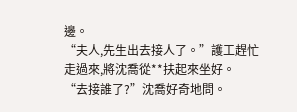邊。
“夫人,先生出去接人了。”護工趕忙走過來,將沈喬從**扶起來坐好。
“去接誰了?”沈喬好奇地問。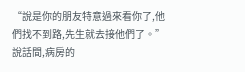“說是你的朋友特意過來看你了,他們找不到路,先生就去接他們了。”
說話間,病房的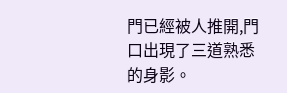門已經被人推開,門口出現了三道熟悉的身影。